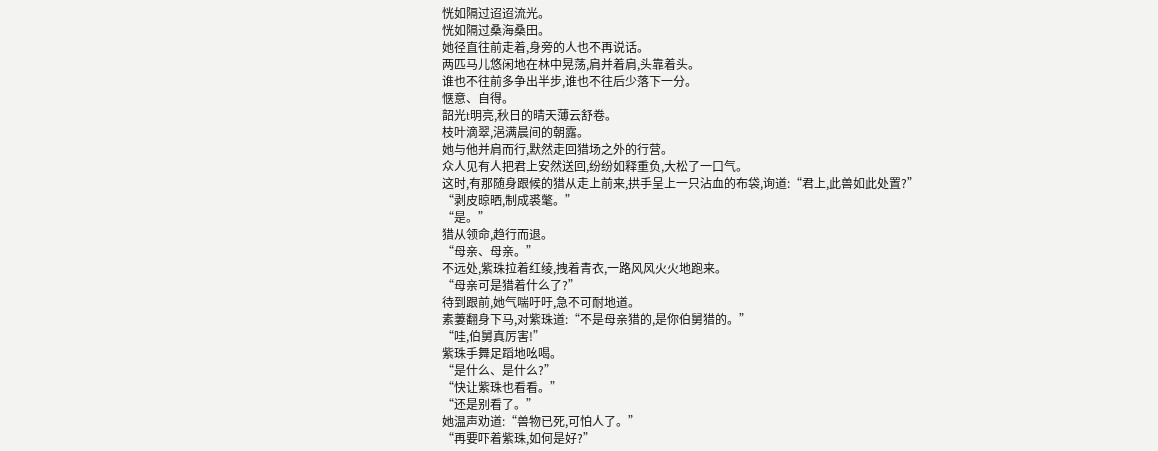恍如隔过迢迢流光。
恍如隔过桑海桑田。
她径直往前走着,身旁的人也不再说话。
两匹马儿悠闲地在林中晃荡,肩并着肩,头靠着头。
谁也不往前多争出半步,谁也不往后少落下一分。
惬意、自得。
韶光t明亮,秋日的晴天薄云舒卷。
枝叶滴翠,浥满晨间的朝露。
她与他并肩而行,默然走回猎场之外的行营。
众人见有人把君上安然送回,纷纷如释重负,大松了一口气。
这时,有那随身跟候的猎从走上前来,拱手呈上一只沾血的布袋,询道:“君上,此兽如此处置?”
“剥皮晾晒,制成裘氅。”
“是。”
猎从领命,趋行而退。
“母亲、母亲。”
不远处,紫珠拉着红绫,拽着青衣,一路风风火火地跑来。
“母亲可是猎着什么了?”
待到跟前,她气喘吁吁,急不可耐地道。
素萋翻身下马,对紫珠道:“不是母亲猎的,是你伯舅猎的。”
“哇,伯舅真厉害!”
紫珠手舞足蹈地吆喝。
“是什么、是什么?”
“快让紫珠也看看。”
“还是别看了。”
她温声劝道:“兽物已死,可怕人了。”
“再要吓着紫珠,如何是好?”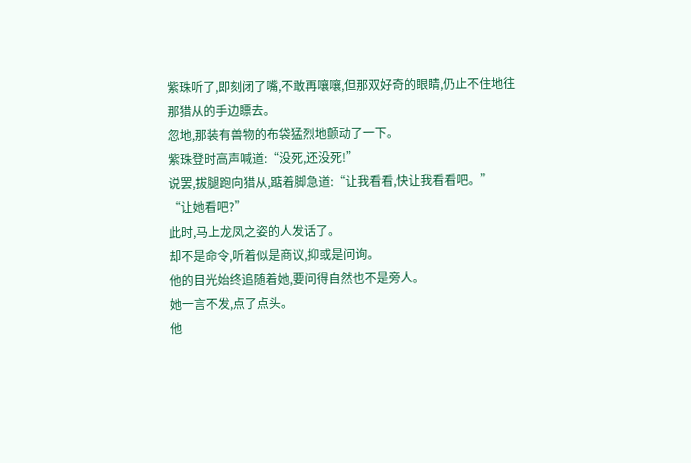紫珠听了,即刻闭了嘴,不敢再嚷嚷,但那双好奇的眼睛,仍止不住地往那猎从的手边瞟去。
忽地,那装有兽物的布袋猛烈地颤动了一下。
紫珠登时高声喊道:“没死,还没死!”
说罢,拔腿跑向猎从,踮着脚急道:“让我看看,快让我看看吧。”
“让她看吧?”
此时,马上龙凤之姿的人发话了。
却不是命令,听着似是商议,抑或是问询。
他的目光始终追随着她,要问得自然也不是旁人。
她一言不发,点了点头。
他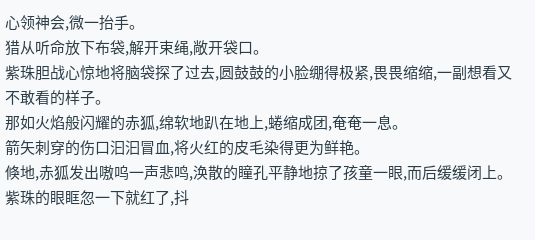心领神会,微一抬手。
猎从听命放下布袋,解开束绳,敞开袋口。
紫珠胆战心惊地将脑袋探了过去,圆鼓鼓的小脸绷得极紧,畏畏缩缩,一副想看又不敢看的样子。
那如火焰般闪耀的赤狐,绵软地趴在地上,蜷缩成团,奄奄一息。
箭矢刺穿的伤口汩汩冒血,将火红的皮毛染得更为鲜艳。
倏地,赤狐发出嗷呜一声悲鸣,涣散的瞳孔平静地掠了孩童一眼,而后缓缓闭上。
紫珠的眼眶忽一下就红了,抖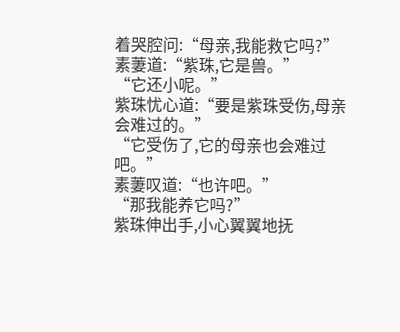着哭腔问:“母亲,我能救它吗?”
素萋道:“紫珠,它是兽。”
“它还小呢。”
紫珠忧心道:“要是紫珠受伤,母亲会难过的。”
“它受伤了,它的母亲也会难过吧。”
素萋叹道:“也许吧。”
“那我能养它吗?”
紫珠伸出手,小心翼翼地抚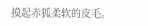摸起赤狐柔软的皮毛。